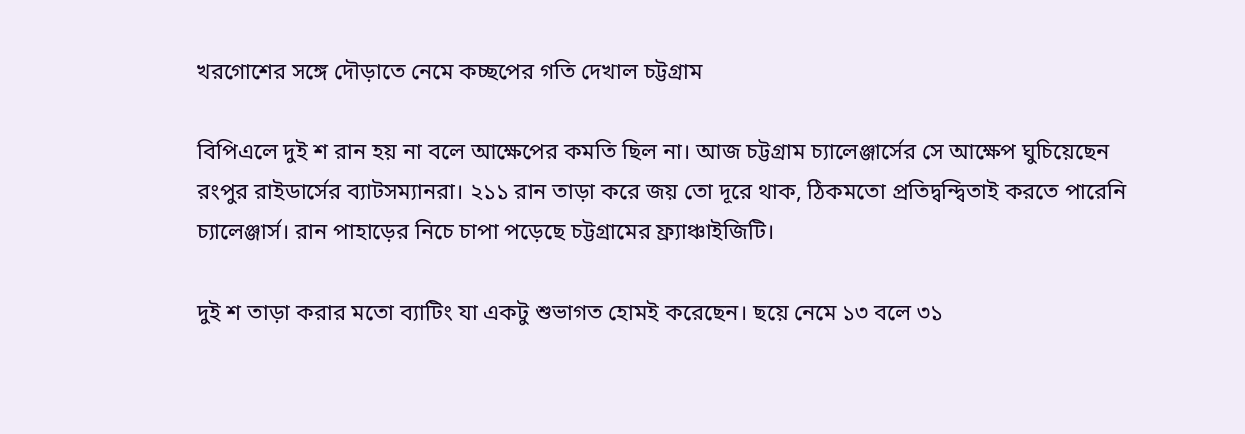খরগোশের সঙ্গে দৌড়াতে নেমে কচ্ছপের গতি দেখাল চট্টগ্রাম

বিপিএলে দুই শ রান হয় না বলে আক্ষেপের কমতি ছিল না। আজ চট্টগ্রাম চ্যালেঞ্জার্সের সে আক্ষেপ ঘুচিয়েছেন রংপুর রাইডার্সের ব্যাটসম্যানরা। ২১১ রান তাড়া করে জয় তো দূরে থাক, ঠিকমতো প্রতিদ্বন্দ্বিতাই করতে পারেনি চ্যালেঞ্জার্স। রান পাহাড়ের নিচে চাপা পড়েছে চট্টগ্রামের ফ্র্যাঞ্চাইজিটি।

দুই শ তাড়া করার মতো ব্যাটিং যা একটু শুভাগত হোমই করেছেন। ছয়ে নেমে ১৩ বলে ৩১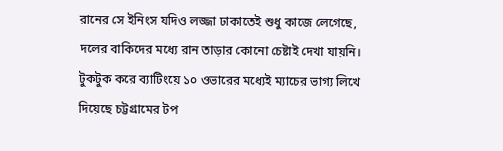রানের সে ইনিংস যদিও লজ্জা ঢাকাতেই শুধু কাজে লেগেছে, দলের বাকিদের মধ্যে রান তাড়ার কোনো চেষ্টাই দেখা যায়নি। টুকটুক করে ব্যাটিংয়ে ১০ ওভারের মধ্যেই ম্যাচের ভাগ্য লিখে দিয়েছে চট্টগ্রামের টপ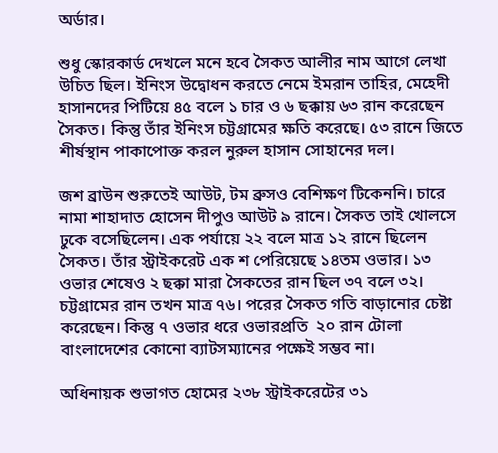অর্ডার।

শুধু স্কোরকার্ড দেখলে মনে হবে সৈকত আলীর নাম আগে লেখা উচিত ছিল। ইনিংস উদ্বোধন করতে নেমে ইমরান তাহির, মেহেদী হাসানদের পিটিয়ে ৪৫ বলে ১ চার ও ৬ ছক্কায় ৬৩ রান করেছেন সৈকত। কিন্তু তাঁর ইনিংস চট্টগ্রামের ক্ষতি করেছে। ৫৩ রানে জিতে শীর্ষস্থান পাকাপোক্ত করল নুরুল হাসান সোহানের দল।

জশ ব্রাউন শুরুতেই আউট, টম ব্রুসও বেশিক্ষণ টিকেননি। চারে নামা শাহাদাত হোসেন দীপুও আউট ৯ রানে। সৈকত তাই খোলসে ঢুকে বসেছিলেন। এক পর্যায়ে ২২ বলে মাত্র ১২ রানে ছিলেন সৈকত। তাঁর স্ট্রাইকরেট এক শ পেরিয়েছে ১৪তম ওভার। ১৩ ওভার শেষেও ২ ছক্কা মারা সৈকতের রান ছিল ৩৭ বলে ৩২। চট্টগ্রামের রান তখন মাত্র ৭৬। পরের সৈকত গতি বাড়ানোর চেষ্টা করেছেন। কিন্তু ৭ ওভার ধরে ওভারপ্রতি  ২০ রান টোলা বাংলাদেশের কোনো ব্যাটসম্যানের পক্ষেই সম্ভব না।

অধিনায়ক শুভাগত হোমের ২৩৮ স্ট্রাইকরেটের ৩১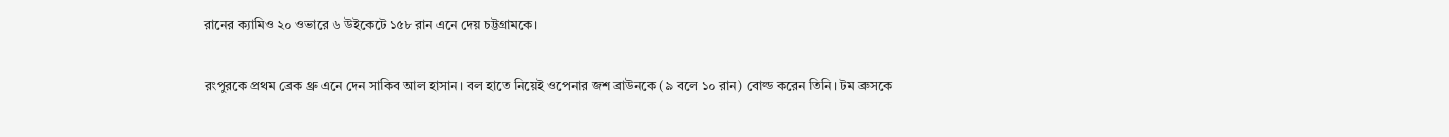রানের ক্যামিও ২০ ওভারে ৬ উইকেটে ১৫৮ রান এনে দেয় চট্টগ্রামকে।

রংপুরকে প্রথম ব্রেক থ্রু এনে দেন সাকিব আল হাসান। বল হাতে নিয়েই ওপেনার জশ ব্রাউনকে (৯ বলে ১০ রান) বোল্ড করেন তিনি। টম ব্রুসকে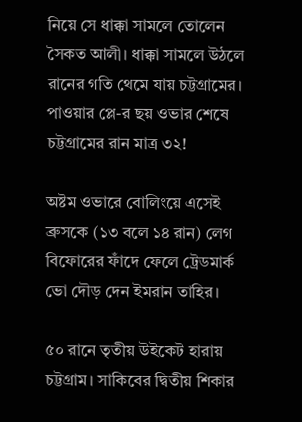নিয়ে সে ধাক্কা সামলে তোলেন সৈকত আলী। ধাক্কা সামলে উঠলে রানের গতি থেমে যায় চট্টগ্রামের। পাওয়ার প্লে-র ছয় ওভার শেষে চট্টগ্রামের রান মাত্র ৩২!

অষ্টম ওভারে বোলিংয়ে এসেই ব্রুসকে (১৩ বলে ১৪ রান) লেগ বিফোরের ফাঁদে ফেলে ট্রেডমার্ক ভো দৌড় দেন ইমরান তাহির।

৫০ রানে তৃতীয় উইকেট হারায় চট্টগ্রাম। সাকিবের দ্বিতীয় শিকার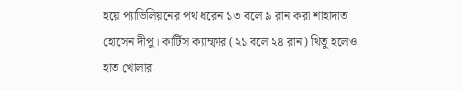হয়ে প্যাভিলিয়নের পথ ধরেন ১৩ বলে ৯ রান করা শাহাদাত হোসেন দীপু। কার্টিস ক্যাম্ফার (২১ বলে ২৪ রান) থিতু হলেও হাত খোলার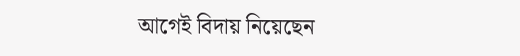আগেই বিদায় নিয়েছেন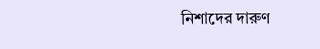নিশাদের দারুণ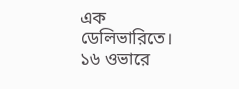এক ডেলিভারিতে। ১৬ ওভারে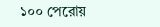১০০ পেরোয়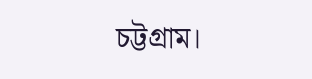চট্টগ্রাম।